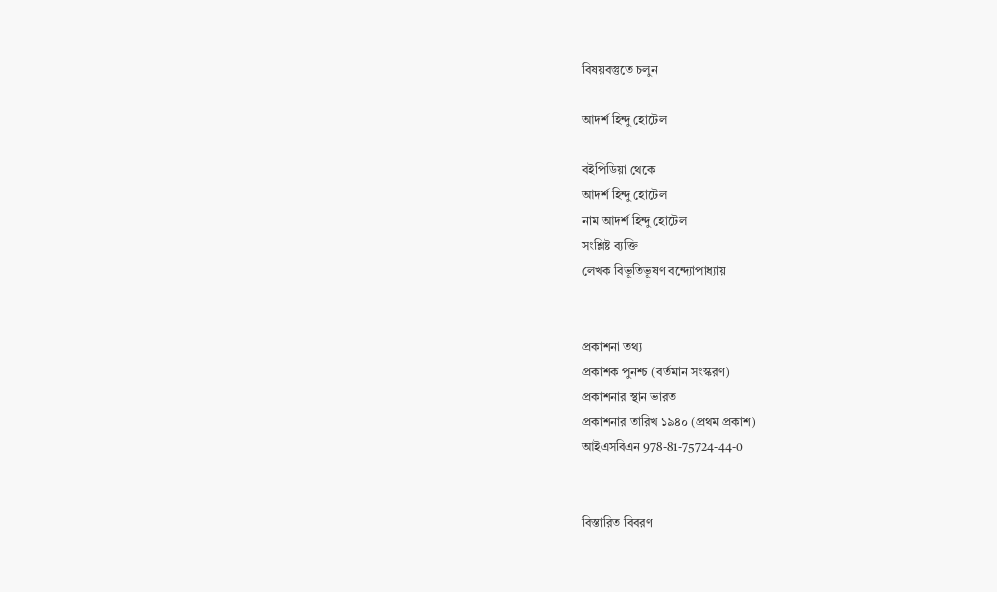বিষয়বস্তুতে চলুন

আদর্শ হিন্দু হোটেল

বইপিডিয়া থেকে
আদর্শ হিন্দু হোটেল
নাম আদর্শ হিন্দু হোটেল
সংশ্লিষ্ট ব্যক্তি
লেখক বিভূতিভূষণ বন্দ্যোপাধ্যায়


প্রকাশনা তথ্য
প্রকাশক পুনশ্চ (বর্তমান সংস্করণ)
প্রকাশনার স্থান ভারত
প্রকাশনার তারিখ ১৯৪০ (প্রথম প্রকাশ)
আইএসবিএন 978-81-75724-44-0


বিস্তারিত বিবরণ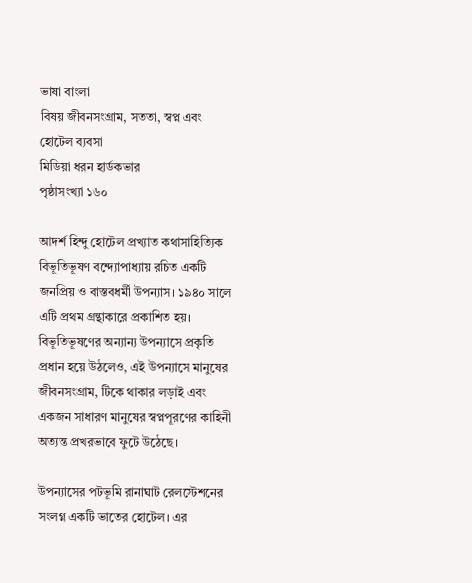ভাষা বাংলা
বিষয় জীবনসংগ্রাম, সততা, স্বপ্ন এবং হোটেল ব্যবসা
মিডিয়া ধরন হার্ডকভার
পৃষ্ঠাসংখ্যা ১৬০

আদর্শ হিন্দু হোটেল প্রখ্যাত কথাসাহিত্যিক বিভূতিভূষণ বন্দ্যোপাধ্যায় রচিত একটি জনপ্রিয় ও বাস্তবধর্মী উপন্যাস। ১৯৪০ সালে এটি প্রথম গ্রন্থাকারে প্রকাশিত হয়। বিভূতিভূষণের অন্যান্য উপন্যাসে প্রকৃতি প্রধান হয়ে উঠলেও, এই উপন্যাসে মানুষের জীবনসংগ্রাম, টিকে থাকার লড়াই এবং একজন সাধারণ মানুষের স্বপ্নপূরণের কাহিনী অত্যন্ত প্রখরভাবে ফুটে উঠেছে।

উপন্যাসের পটভূমি রানাঘাট রেলস্টেশনের সংলগ্ন একটি ভাতের হোটেল। এর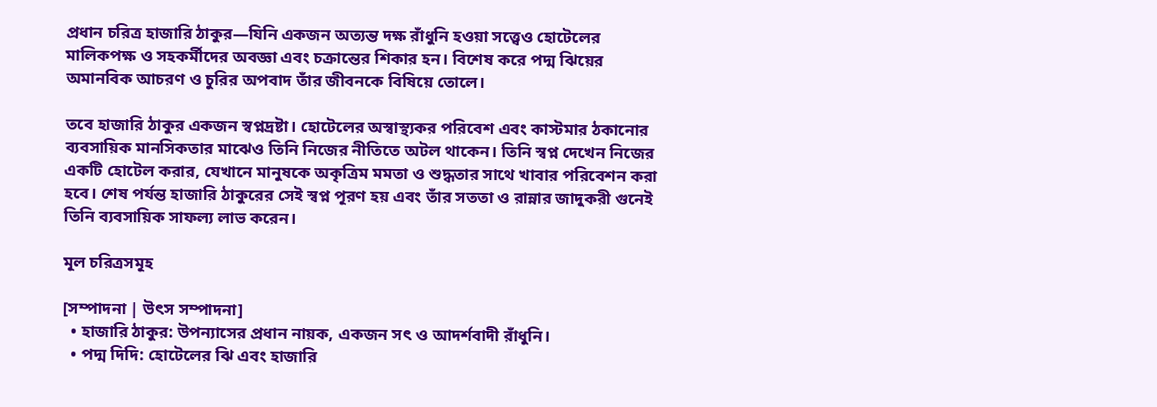প্রধান চরিত্র হাজারি ঠাকুর—যিনি একজন অত্যন্ত দক্ষ রাঁধুনি হওয়া সত্ত্বেও হোটেলের মালিকপক্ষ ও সহকর্মীদের অবজ্ঞা এবং চক্রান্তের শিকার হন। বিশেষ করে পদ্ম ঝিয়ের অমানবিক আচরণ ও চুরির অপবাদ তাঁর জীবনকে বিষিয়ে তোলে।

তবে হাজারি ঠাকুর একজন স্বপ্নদ্রষ্টা। হোটেলের অস্বাস্থ্যকর পরিবেশ এবং কাস্টমার ঠকানোর ব্যবসায়িক মানসিকতার মাঝেও তিনি নিজের নীতিতে অটল থাকেন। তিনি স্বপ্ন দেখেন নিজের একটি হোটেল করার, যেখানে মানুষকে অকৃত্রিম মমতা ও শুদ্ধতার সাথে খাবার পরিবেশন করা হবে। শেষ পর্যন্ত হাজারি ঠাকুরের সেই স্বপ্ন পূরণ হয় এবং তাঁর সততা ও রান্নার জাদুকরী গুনেই তিনি ব্যবসায়িক সাফল্য লাভ করেন।

মূল চরিত্রসমূহ

[সম্পাদনা | উৎস সম্পাদনা]
  • হাজারি ঠাকুর: উপন্যাসের প্রধান নায়ক, একজন সৎ ও আদর্শবাদী রাঁধুনি।
  • পদ্ম দিদি: হোটেলের ঝি এবং হাজারি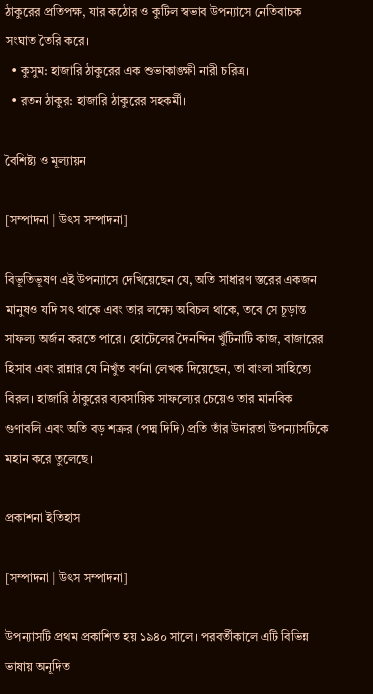ঠাকুরের প্রতিপক্ষ, যার কঠোর ও কুটিল স্বভাব উপন্যাসে নেতিবাচক সংঘাত তৈরি করে।
  • কুসুম: হাজারি ঠাকুরের এক শুভাকাঙ্ক্ষী নারী চরিত্র।
  • রতন ঠাকুর: হাজারি ঠাকুরের সহকর্মী।

বৈশিষ্ট্য ও মূল্যায়ন

[সম্পাদনা | উৎস সম্পাদনা]

বিভূতিভূষণ এই উপন্যাসে দেখিয়েছেন যে, অতি সাধারণ স্তরের একজন মানুষও যদি সৎ থাকে এবং তার লক্ষ্যে অবিচল থাকে, তবে সে চূড়ান্ত সাফল্য অর্জন করতে পারে। হোটেলের দৈনন্দিন খুঁটিনাটি কাজ, বাজারের হিসাব এবং রান্নার যে নিখুঁত বর্ণনা লেখক দিয়েছেন, তা বাংলা সাহিত্যে বিরল। হাজারি ঠাকুরের ব্যবসায়িক সাফল্যের চেয়েও তার মানবিক গুণাবলি এবং অতি বড় শত্রুর (পদ্ম দিদি) প্রতি তাঁর উদারতা উপন্যাসটিকে মহান করে তুলেছে।

প্রকাশনা ইতিহাস

[সম্পাদনা | উৎস সম্পাদনা]

উপন্যাসটি প্রথম প্রকাশিত হয় ১৯৪০ সালে। পরবর্তীকালে এটি বিভিন্ন ভাষায় অনূদিত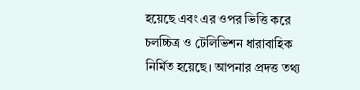হয়েছে এবং এর ওপর ভিত্তি করে চলচ্চিত্র ও টেলিভিশন ধারাবাহিক নির্মিত হয়েছে। আপনার প্রদত্ত তথ্য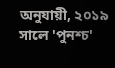অনুযায়ী, ২০১৯ সালে 'পুনশ্চ'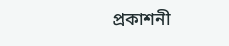প্রকাশনী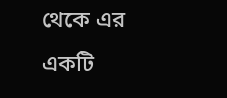থেকে এর একটি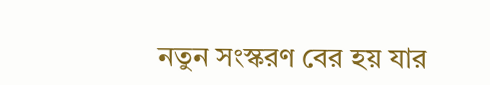নতুন সংস্করণ বের হয় যার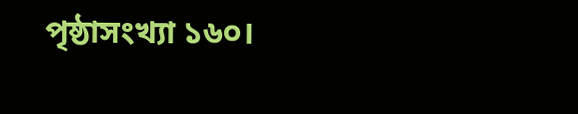পৃষ্ঠাসংখ্যা ১৬০।